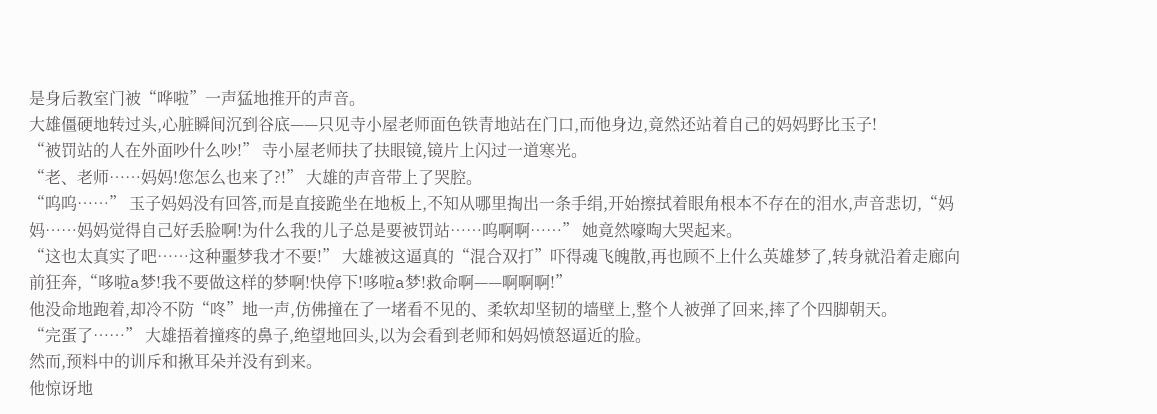是身后教室门被“哗啦”一声猛地推开的声音。
大雄僵硬地转过头,心脏瞬间沉到谷底——只见寺小屋老师面色铁青地站在门口,而他身边,竟然还站着自己的妈妈野比玉子!
“被罚站的人在外面吵什么吵!” 寺小屋老师扶了扶眼镜,镜片上闪过一道寒光。
“老、老师……妈妈!您怎么也来了?!” 大雄的声音带上了哭腔。
“呜呜……” 玉子妈妈没有回答,而是直接跪坐在地板上,不知从哪里掏出一条手绢,开始擦拭着眼角根本不存在的泪水,声音悲切,“妈妈……妈妈觉得自己好丢脸啊!为什么我的儿子总是要被罚站……呜啊啊……” 她竟然嚎啕大哭起来。
“这也太真实了吧……这种噩梦我才不要!” 大雄被这逼真的“混合双打”吓得魂飞魄散,再也顾不上什么英雄梦了,转身就沿着走廊向前狂奔,“哆啦a梦!我不要做这样的梦啊!快停下!哆啦a梦!救命啊——啊啊啊!”
他没命地跑着,却冷不防“咚”地一声,仿佛撞在了一堵看不见的、柔软却坚韧的墙壁上,整个人被弹了回来,摔了个四脚朝天。
“完蛋了……” 大雄捂着撞疼的鼻子,绝望地回头,以为会看到老师和妈妈愤怒逼近的脸。
然而,预料中的训斥和揪耳朵并没有到来。
他惊讶地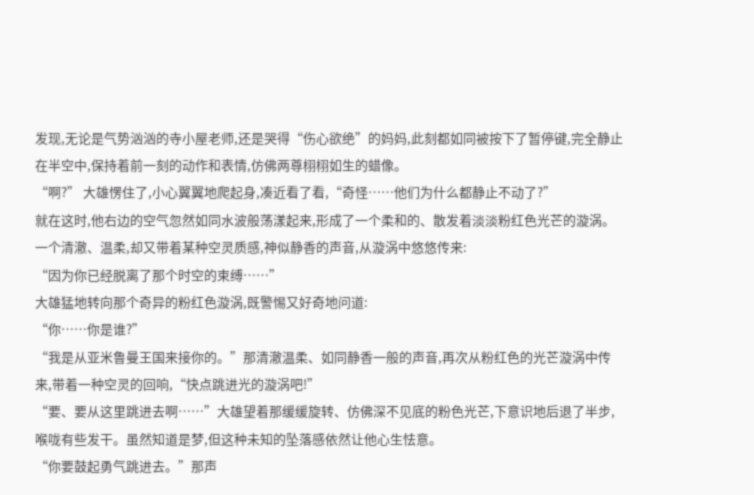发现,无论是气势汹汹的寺小屋老师,还是哭得“伤心欲绝”的妈妈,此刻都如同被按下了暂停键,完全静止在半空中,保持着前一刻的动作和表情,仿佛两尊栩栩如生的蜡像。
“啊?” 大雄愣住了,小心翼翼地爬起身,凑近看了看,“奇怪……他们为什么都静止不动了?”
就在这时,他右边的空气忽然如同水波般荡漾起来,形成了一个柔和的、散发着淡淡粉红色光芒的漩涡。一个清澈、温柔,却又带着某种空灵质感,神似静香的声音,从漩涡中悠悠传来:
“因为你已经脱离了那个时空的束缚……”
大雄猛地转向那个奇异的粉红色漩涡,既警惕又好奇地问道:
“你……你是谁?”
“我是从亚米鲁曼王国来接你的。”那清澈温柔、如同静香一般的声音,再次从粉红色的光芒漩涡中传来,带着一种空灵的回响,“快点跳进光的漩涡吧!”
“要、要从这里跳进去啊……”大雄望着那缓缓旋转、仿佛深不见底的粉色光芒,下意识地后退了半步,喉咙有些发干。虽然知道是梦,但这种未知的坠落感依然让他心生怯意。
“你要鼓起勇气跳进去。”那声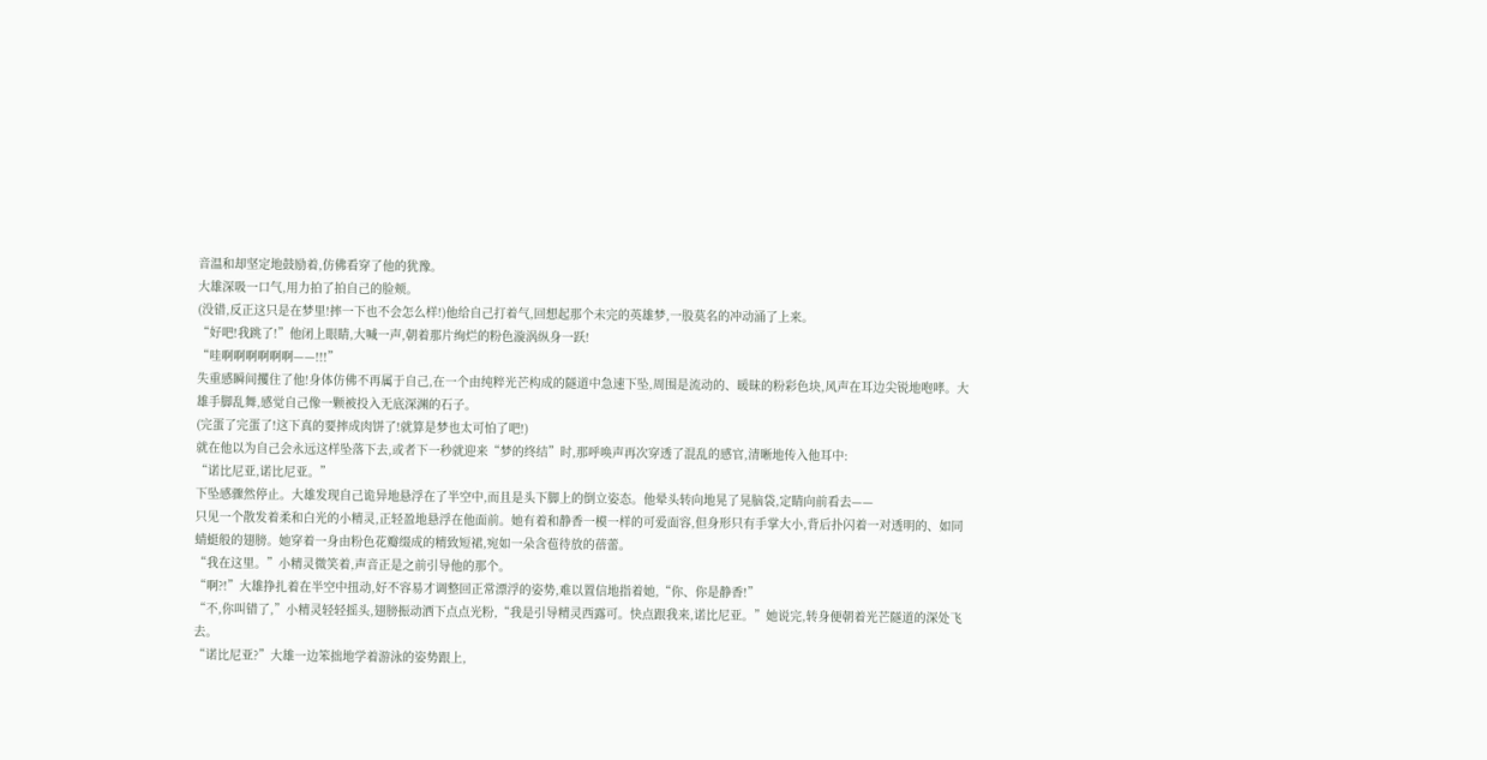音温和却坚定地鼓励着,仿佛看穿了他的犹豫。
大雄深吸一口气,用力拍了拍自己的脸颊。
(没错,反正这只是在梦里!摔一下也不会怎么样!)他给自己打着气,回想起那个未完的英雄梦,一股莫名的冲动涌了上来。
“好吧!我跳了!”他闭上眼睛,大喊一声,朝着那片绚烂的粉色漩涡纵身一跃!
“哇啊啊啊啊啊啊——!!!”
失重感瞬间攫住了他!身体仿佛不再属于自己,在一个由纯粹光芒构成的隧道中急速下坠,周围是流动的、暖昧的粉彩色块,风声在耳边尖锐地咆哮。大雄手脚乱舞,感觉自己像一颗被投入无底深渊的石子。
(完蛋了完蛋了!这下真的要摔成肉饼了!就算是梦也太可怕了吧!)
就在他以为自己会永远这样坠落下去,或者下一秒就迎来“梦的终结”时,那呼唤声再次穿透了混乱的感官,清晰地传入他耳中:
“诺比尼亚,诺比尼亚。”
下坠感骤然停止。大雄发现自己诡异地悬浮在了半空中,而且是头下脚上的倒立姿态。他晕头转向地晃了晃脑袋,定睛向前看去——
只见一个散发着柔和白光的小精灵,正轻盈地悬浮在他面前。她有着和静香一模一样的可爱面容,但身形只有手掌大小,背后扑闪着一对透明的、如同蜻蜓般的翅膀。她穿着一身由粉色花瓣缀成的精致短裙,宛如一朵含苞待放的蓓蕾。
“我在这里。”小精灵微笑着,声音正是之前引导他的那个。
“啊?!”大雄挣扎着在半空中扭动,好不容易才调整回正常漂浮的姿势,难以置信地指着她,“你、你是静香!”
“不,你叫错了,”小精灵轻轻摇头,翅膀振动洒下点点光粉,“我是引导精灵西露可。快点跟我来,诺比尼亚。”她说完,转身便朝着光芒隧道的深处飞去。
“诺比尼亚?”大雄一边笨拙地学着游泳的姿势跟上,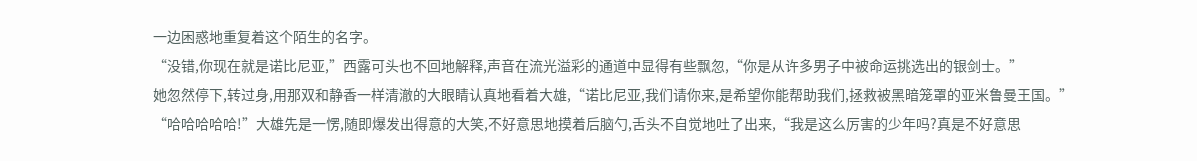一边困惑地重复着这个陌生的名字。
“没错,你现在就是诺比尼亚,”西露可头也不回地解释,声音在流光溢彩的通道中显得有些飘忽,“你是从许多男子中被命运挑选出的银剑士。”
她忽然停下,转过身,用那双和静香一样清澈的大眼睛认真地看着大雄,“诺比尼亚,我们请你来,是希望你能帮助我们,拯救被黑暗笼罩的亚米鲁曼王国。”
“哈哈哈哈哈!”大雄先是一愣,随即爆发出得意的大笑,不好意思地摸着后脑勺,舌头不自觉地吐了出来,“我是这么厉害的少年吗?真是不好意思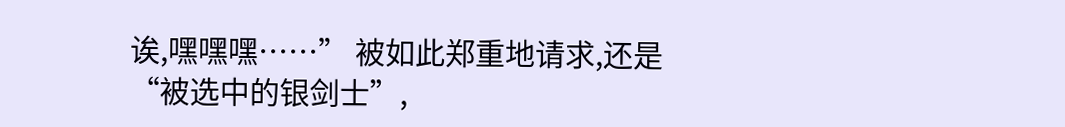诶,嘿嘿嘿……” 被如此郑重地请求,还是“被选中的银剑士”,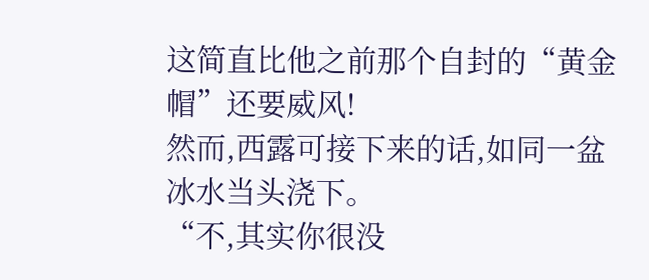这简直比他之前那个自封的“黄金帽”还要威风!
然而,西露可接下来的话,如同一盆冰水当头浇下。
“不,其实你很没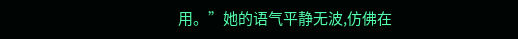用。”她的语气平静无波,仿佛在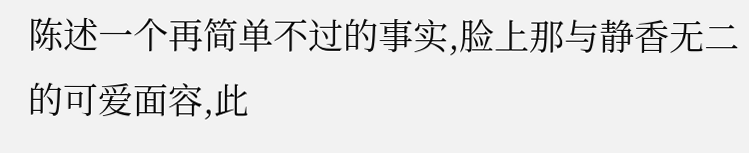陈述一个再简单不过的事实,脸上那与静香无二的可爱面容,此